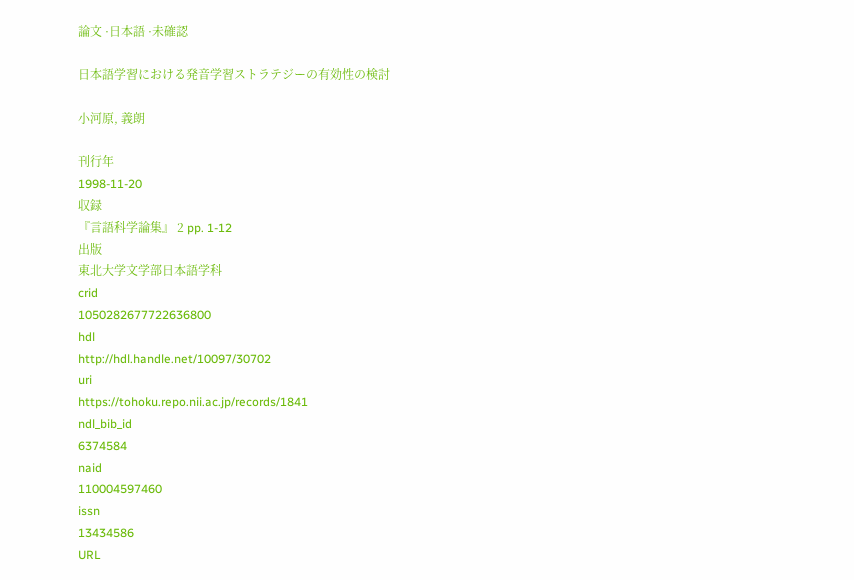論文 ·日本語 ·未確認

日本語学習における発音学習ストラテジーの有効性の検討

小河原, 義朗

刊行年
1998-11-20
収録
『言語科学論集』 2 pp. 1-12
出版
東北大学文学部日本語学科
crid
1050282677722636800
hdl
http://hdl.handle.net/10097/30702
uri
https://tohoku.repo.nii.ac.jp/records/1841
ndl_bib_id
6374584
naid
110004597460
issn
13434586
URL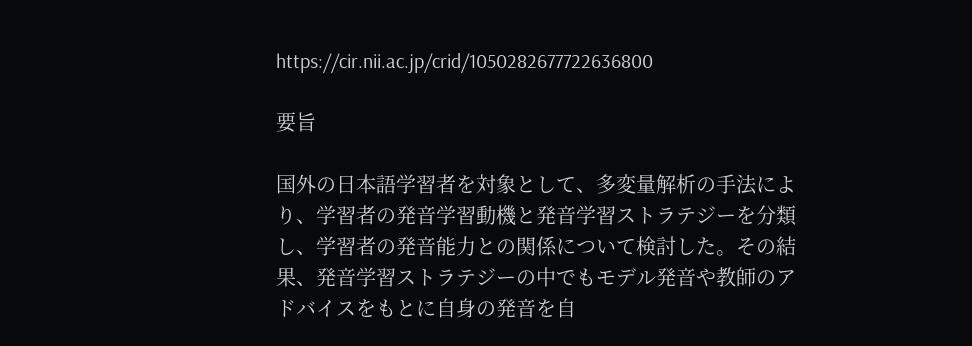https://cir.nii.ac.jp/crid/1050282677722636800

要旨

国外の日本語学習者を対象として、多変量解析の手法により、学習者の発音学習動機と発音学習ストラテジーを分類し、学習者の発音能力との関係について検討した。その結果、発音学習ストラテジーの中でもモデル発音や教師のアドバイスをもとに自身の発音を自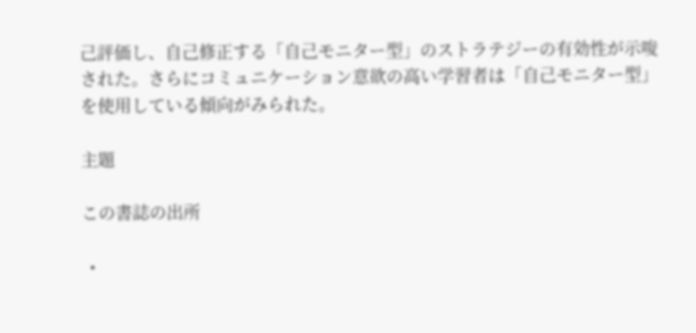己評価し、自己修正する「自己モニター型」のストラテジーの有効性が示唆された。さらにコミュニケーション意欲の高い学習者は「自己モニター型」を使用している傾向がみられた。

主題

この書誌の出所

  •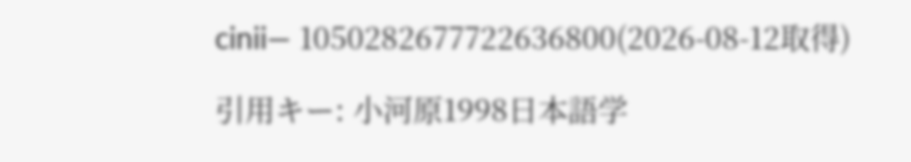cinii— 1050282677722636800(2026-08-12取得)

引用キー: 小河原1998日本語学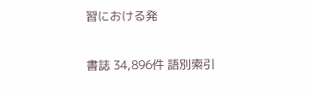習における発

書誌 34,896件 語別索引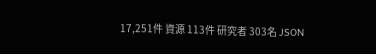17,251件 資源 113件 研究者 303名 JSON